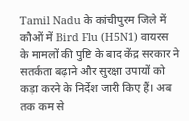Tamil Nadu के कांचीपुरम जिले में कौओं में Bird Flu (H5N1) वायरस के मामलों की पुष्टि के बाद केंद्र सरकार ने सतर्कता बढ़ाने और सुरक्षा उपायों को कड़ा करने के निर्देश जारी किए हैं। अब तक कम से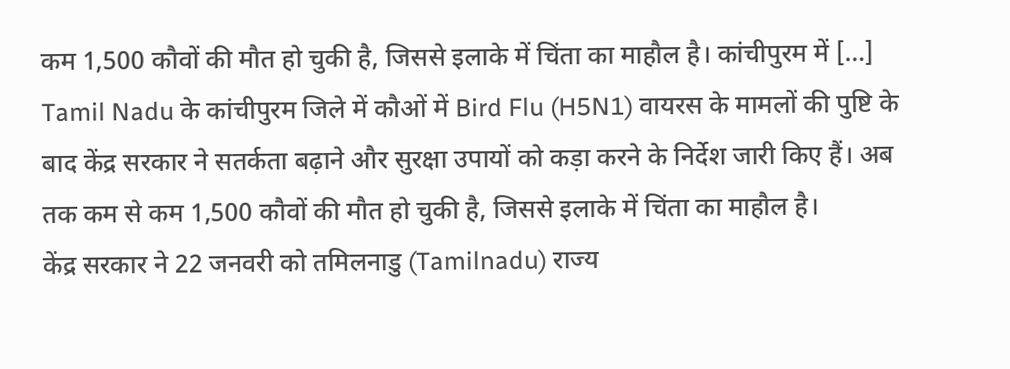कम 1,500 कौवों की मौत हो चुकी है, जिससे इलाके में चिंता का माहौल है। कांचीपुरम में […]
Tamil Nadu के कांचीपुरम जिले में कौओं में Bird Flu (H5N1) वायरस के मामलों की पुष्टि के बाद केंद्र सरकार ने सतर्कता बढ़ाने और सुरक्षा उपायों को कड़ा करने के निर्देश जारी किए हैं। अब तक कम से कम 1,500 कौवों की मौत हो चुकी है, जिससे इलाके में चिंता का माहौल है।
केंद्र सरकार ने 22 जनवरी को तमिलनाडु (Tamilnadu) राज्य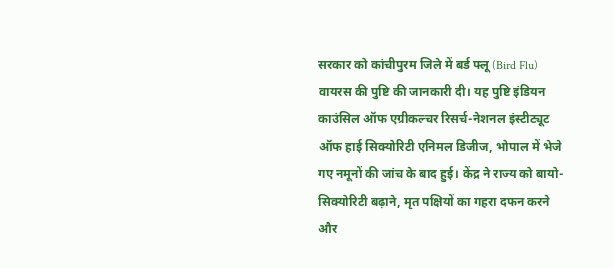सरकार को कांचीपुरम जिले में बर्ड फ्लू (Bird Flu) वायरस की पुष्टि की जानकारी दी। यह पुष्टि इंडियन काउंसिल ऑफ एग्रीकल्चर रिसर्च-नेशनल इंस्टीट्यूट ऑफ हाई सिक्योरिटी एनिमल डिजीज, भोपाल में भेजे गए नमूनों की जांच के बाद हुई। केंद्र ने राज्य को बायो-सिक्योरिटी बढ़ाने, मृत पक्षियों का गहरा दफन करने और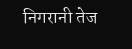निगरानी तेज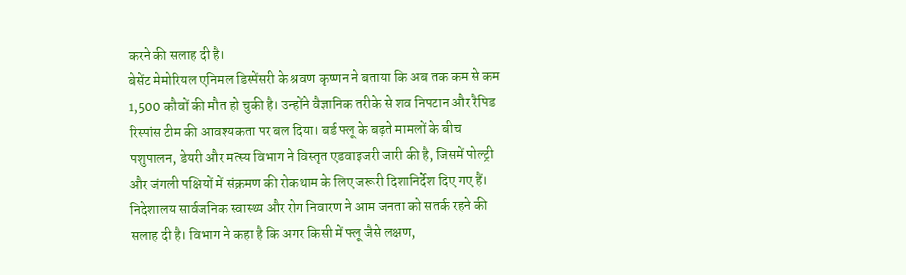करने की सलाह दी है।
बेसेंट मेमोरियल एनिमल डिस्पेंसरी के श्रवण कृष्णन ने बताया कि अब तक कम से कम 1,500 कौवों की मौत हो चुकी है। उन्होंने वैज्ञानिक तरीके से शव निपटान और रैपिड रिस्पांस टीम की आवश्यकता पर बल दिया। बर्ड फ्लू के बढ़ते मामलों के बीच पशुपालन, डेयरी और मत्स्य विभाग ने विस्तृत एडवाइजरी जारी की है, जिसमें पोल्ट्री और जंगली पक्षियों में संक्रमण की रोकथाम के लिए जरूरी दिशानिर्देश दिए गए हैं।
निदेशालय सार्वजनिक स्वास्थ्य और रोग निवारण ने आम जनता को सतर्क रहने की सलाह दी है। विभाग ने कहा है कि अगर किसी में फ्लू जैसे लक्षण,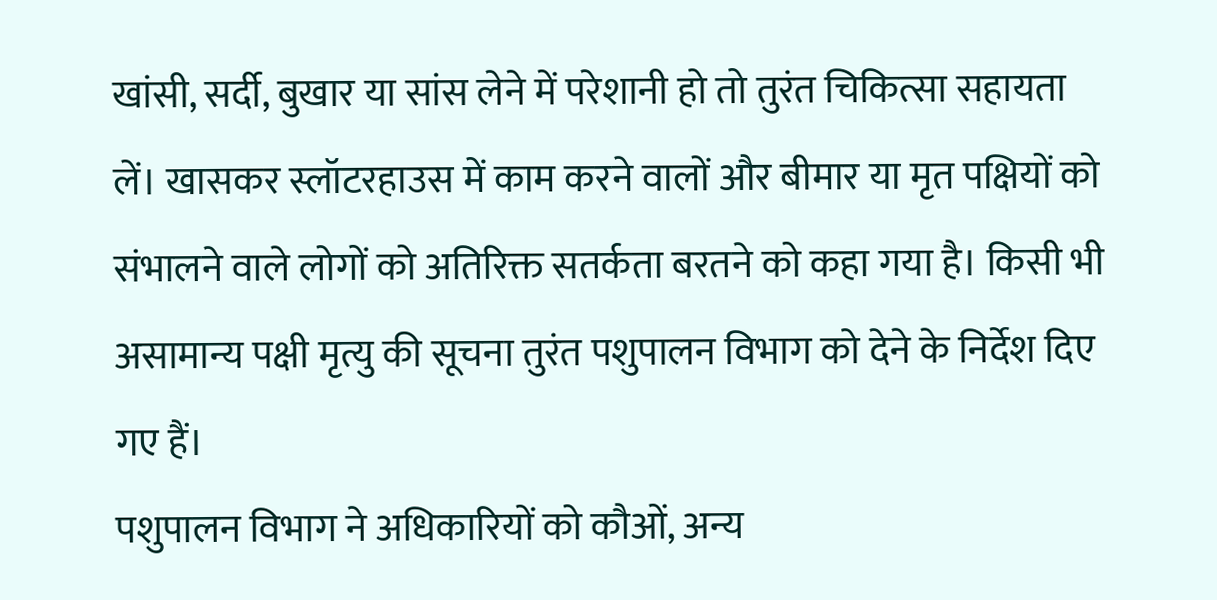खांसी, सर्दी, बुखार या सांस लेने में परेशानी हो तो तुरंत चिकित्सा सहायता लें। खासकर स्लॉटरहाउस में काम करने वालों और बीमार या मृत पक्षियों को संभालने वाले लोगों को अतिरिक्त सतर्कता बरतने को कहा गया है। किसी भी असामान्य पक्षी मृत्यु की सूचना तुरंत पशुपालन विभाग को देने के निर्देश दिए गए हैं।
पशुपालन विभाग ने अधिकारियों को कौओं, अन्य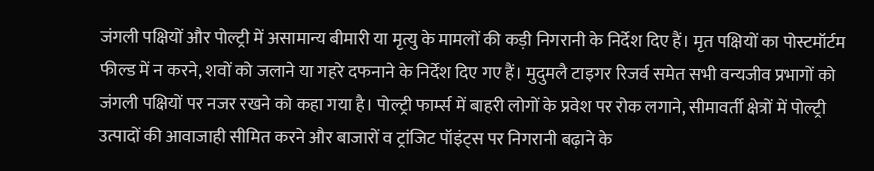जंगली पक्षियों और पोल्ट्री में असामान्य बीमारी या मृत्यु के मामलों की कड़ी निगरानी के निर्देश दिए हैं। मृत पक्षियों का पोस्टमॉर्टम फील्ड में न करने, शवों को जलाने या गहरे दफनाने के निर्देश दिए गए हैं। मुदुमलै टाइगर रिजर्व समेत सभी वन्यजीव प्रभागों को जंगली पक्षियों पर नजर रखने को कहा गया है। पोल्ट्री फार्म्स में बाहरी लोगों के प्रवेश पर रोक लगाने, सीमावर्ती क्षेत्रों में पोल्ट्री उत्पादों की आवाजाही सीमित करने और बाजारों व ट्रांजिट पॉइंट्स पर निगरानी बढ़ाने के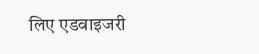लिए एडवाइजरी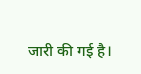जारी की गई है।